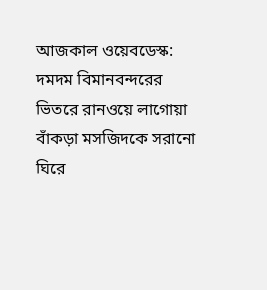আজকাল ওয়েবডেস্ক: দমদম বিমানবন্দরের ভিতরে রানওয়ে লাগোয়া বাঁকড়া মসজিদকে সরানো ঘিরে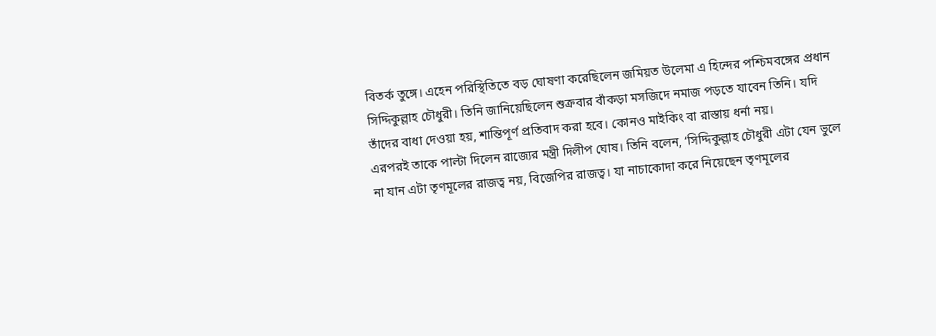বিতর্ক তুঙ্গে। এহেন পরিস্থিতিতে বড় ঘোষণা করেছিলেন জমিয়ত উলেমা এ হিন্দের পশ্চিমবঙ্গের প্রধান সিদ্দিকুল্লাহ চৌধুরী। তিনি জানিয়েছিলেন শুক্রবার বাঁকড়া মসজিদে নমাজ পড়তে যাবেন তিনি। যদি তাঁদের বাধা দেওয়া হয়, শান্তিপূর্ণ প্রতিবাদ করা হবে। কোনও মাইকিং বা রাস্তায় ধর্না নয়।
এরপরই তাকে পাল্টা দিলেন রাজ্যের মন্ত্রী দিলীপ ঘোষ। তিনি বলেন, ‘সিদ্দিকুল্লাহ চৌধুরী এটা যেন ভুলে না যান এটা তৃণমূলের রাজত্ব নয়, বিজেপির রাজত্ব। যা নাচাকোদা করে নিয়েছেন তৃণমূলের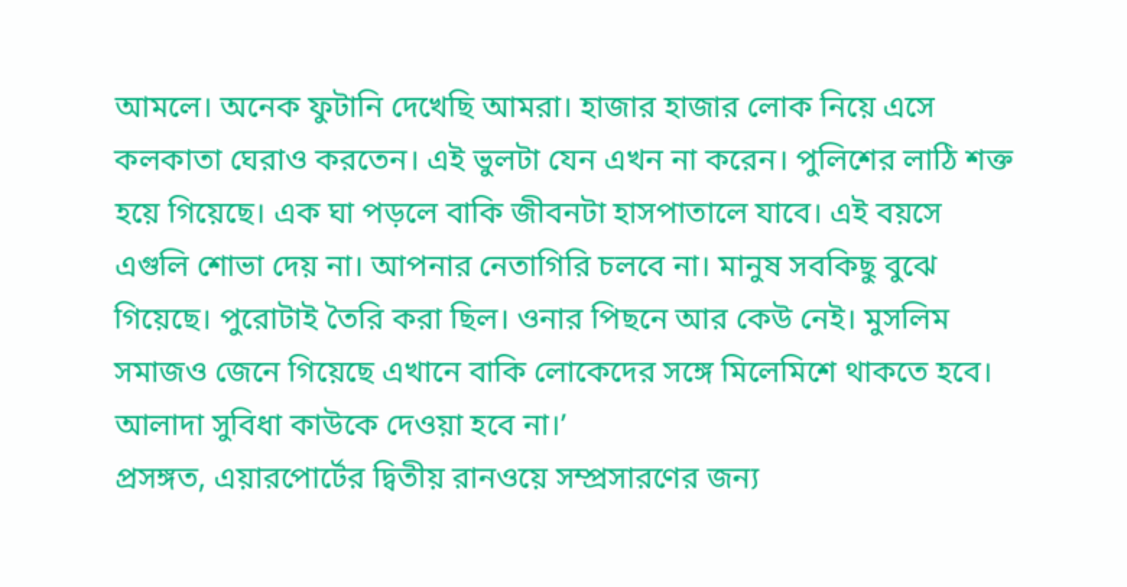আমলে। অনেক ফুটানি দেখেছি আমরা। হাজার হাজার লোক নিয়ে এসে কলকাতা ঘেরাও করতেন। এই ভুলটা যেন এখন না করেন। পুলিশের লাঠি শক্ত হয়ে গিয়েছে। এক ঘা পড়লে বাকি জীবনটা হাসপাতালে যাবে। এই বয়সে এগুলি শোভা দেয় না। আপনার নেতাগিরি চলবে না। মানুষ সবকিছু বুঝে গিয়েছে। পুরোটাই তৈরি করা ছিল। ওনার পিছনে আর কেউ নেই। মুসলিম সমাজও জেনে গিয়েছে এখানে বাকি লোকেদের সঙ্গে মিলেমিশে থাকতে হবে। আলাদা সুবিধা কাউকে দেওয়া হবে না।’
প্রসঙ্গত, এয়ারপোর্টের দ্বিতীয় রানওয়ে সম্প্রসারণের জন্য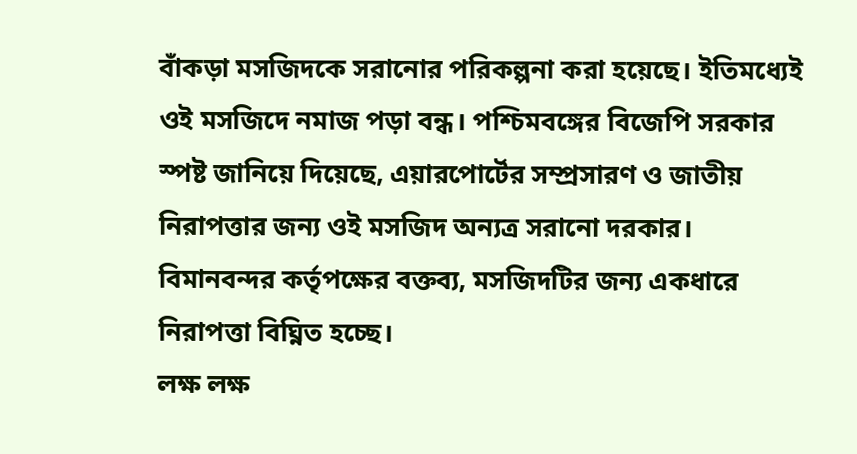বাঁকড়া মসজিদকে সরানোর পরিকল্পনা করা হয়েছে। ইতিমধ্যেই ওই মসজিদে নমাজ পড়া বন্ধ। পশ্চিমবঙ্গের বিজেপি সরকার স্পষ্ট জানিয়ে দিয়েছে, এয়ারপোর্টের সম্প্রসারণ ও জাতীয় নিরাপত্তার জন্য ওই মসজিদ অন্যত্র সরানো দরকার। বিমানবন্দর কর্তৃপক্ষের বক্তব্য, মসজিদটির জন্য একধারে নিরাপত্তা বিঘ্নিত হচ্ছে।
লক্ষ লক্ষ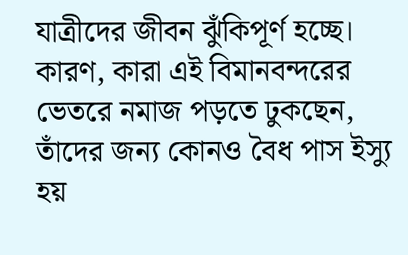যাত্রীদের জীবন ঝুঁকিপূর্ণ হচ্ছে। কারণ, কারা এই বিমানবন্দরের ভেতরে নমাজ পড়তে ঢুকছেন, তাঁদের জন্য কোনও বৈধ পাস ইস্যু হয়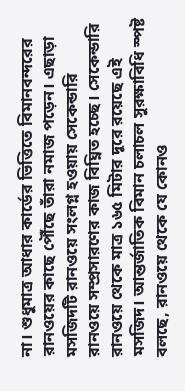না। শুধুমাত্র আধার কার্ডের ভিত্তিতে বিমানবন্দরের রানওয়ের কাছে পৌঁছে তাঁরা নমাজ পড়েন। এছাড়া মসজিদটি রানওয়ে সংলগ্ন হওয়ায় সেকেন্ডারি রানওয়ে সম্প্রসারণের কাজ বিঘ্নিত হচ্ছে। সেকেন্ডারি রানওয়ে থেকে মাত্র ১৬৫ মিটার দূরে রয়েছে এই মসজিদ। আন্তর্জাতিক বিমান চলাচল সুরক্ষাবিধি স্পষ্ট বলছে, রানওয়ে থেকে যে কোনও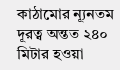কাঠামোর ন্যূনতম দূরত্ব অন্তত ২৪০ মিটার হওয়া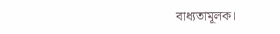বাধ্যতামূলক।